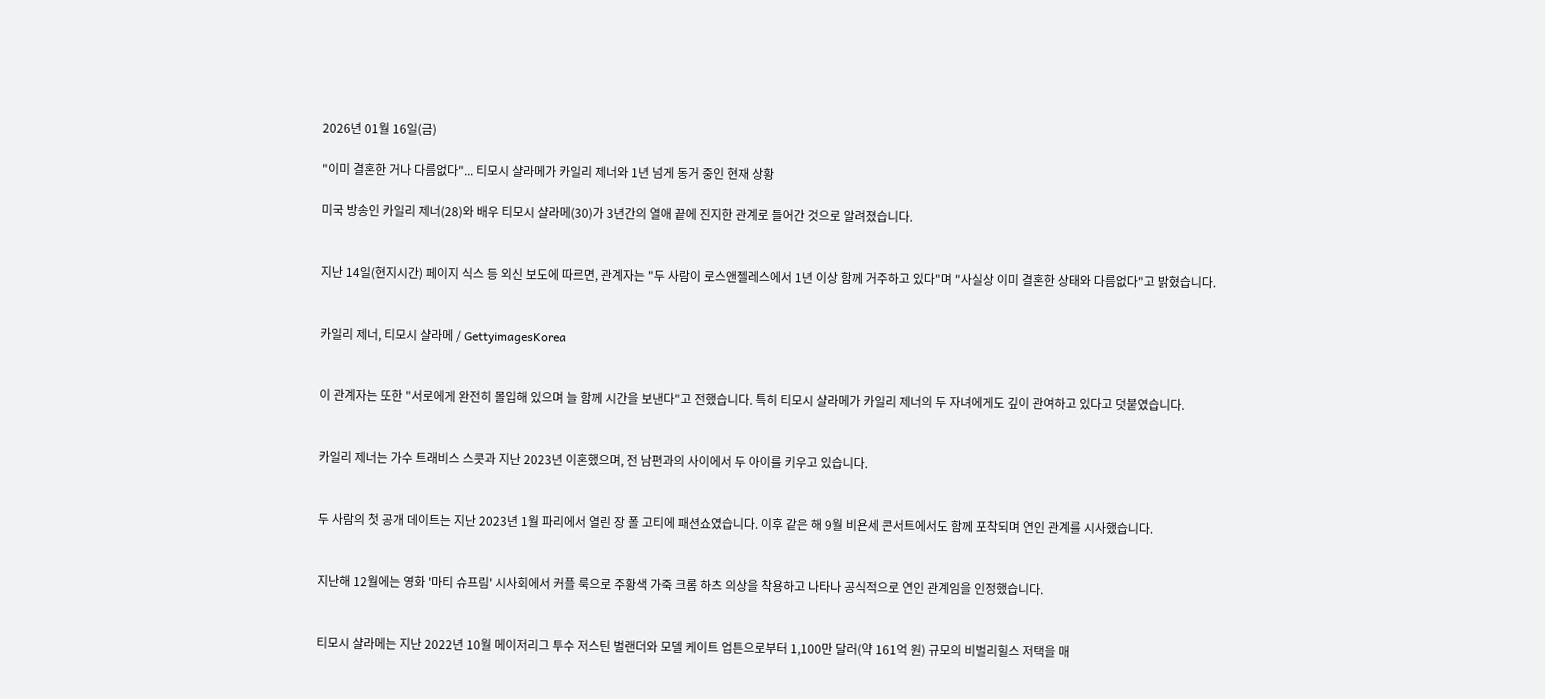2026년 01월 16일(금)

"이미 결혼한 거나 다름없다"... 티모시 샬라메가 카일리 제너와 1년 넘게 동거 중인 현재 상황

미국 방송인 카일리 제너(28)와 배우 티모시 샬라메(30)가 3년간의 열애 끝에 진지한 관계로 들어간 것으로 알려졌습니다.


지난 14일(현지시간) 페이지 식스 등 외신 보도에 따르면, 관계자는 "두 사람이 로스앤젤레스에서 1년 이상 함께 거주하고 있다"며 "사실상 이미 결혼한 상태와 다름없다"고 밝혔습니다.


카일리 제너, 티모시 샬라메 / GettyimagesKorea


이 관계자는 또한 "서로에게 완전히 몰입해 있으며 늘 함께 시간을 보낸다"고 전했습니다. 특히 티모시 샬라메가 카일리 제너의 두 자녀에게도 깊이 관여하고 있다고 덧붙였습니다.


카일리 제너는 가수 트래비스 스콧과 지난 2023년 이혼했으며, 전 남편과의 사이에서 두 아이를 키우고 있습니다.


두 사람의 첫 공개 데이트는 지난 2023년 1월 파리에서 열린 장 폴 고티에 패션쇼였습니다. 이후 같은 해 9월 비욘세 콘서트에서도 함께 포착되며 연인 관계를 시사했습니다.


지난해 12월에는 영화 '마티 슈프림' 시사회에서 커플 룩으로 주황색 가죽 크롬 하츠 의상을 착용하고 나타나 공식적으로 연인 관계임을 인정했습니다.


티모시 샬라메는 지난 2022년 10월 메이저리그 투수 저스틴 벌랜더와 모델 케이트 업튼으로부터 1,100만 달러(약 161억 원) 규모의 비벌리힐스 저택을 매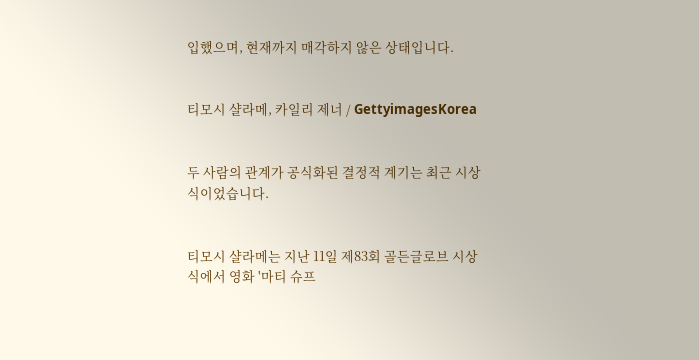입했으며, 현재까지 매각하지 않은 상태입니다.


티모시 샬라메, 카일리 제너 / GettyimagesKorea


두 사람의 관계가 공식화된 결정적 계기는 최근 시상식이었습니다.


티모시 샬라메는 지난 11일 제83회 골든글로브 시상식에서 영화 '마티 슈프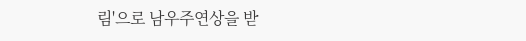림'으로 남우주연상을 받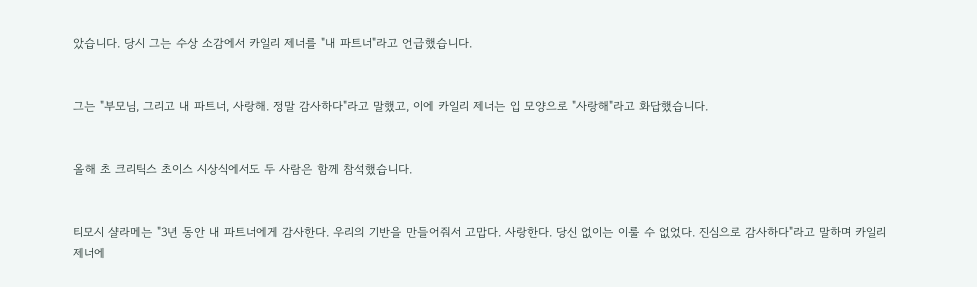았습니다. 당시 그는 수상 소감에서 카일리 제너를 "내 파트너"라고 언급했습니다.


그는 "부모님, 그리고 내 파트너, 사랑해. 정말 감사하다"라고 말했고, 이에 카일리 제너는 입 모양으로 "사랑해"라고 화답했습니다.


올해 초 크리틱스 초이스 시상식에서도 두 사람은 함께 참석했습니다.


티모시 샬라메는 "3년 동안 내 파트너에게 감사한다. 우리의 기반을 만들어줘서 고맙다. 사랑한다. 당신 없이는 이룰 수 없었다. 진심으로 감사하다"라고 말하며 카일리 제너에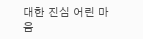대한 진심 어린 마음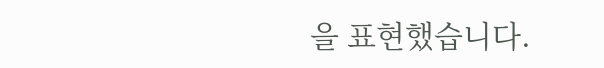을 표현했습니다.